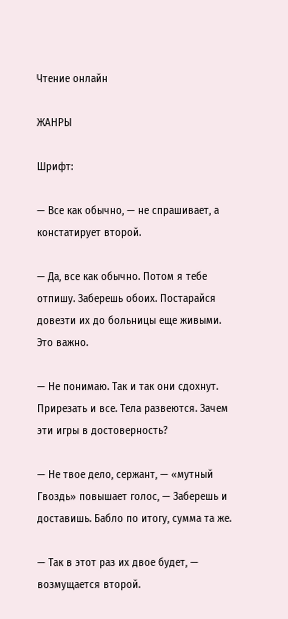Чтение онлайн

ЖАНРЫ

Шрифт:

— Все как обычно, — не спрашивает, а констатирует второй.

— Да, все как обычно. Потом я тебе отпишу. Заберешь обоих. Постарайся довезти их до больницы еще живыми. Это важно.

— Не понимаю. Так и так они сдохнут. Прирезать и все. Тела развеются. Зачем эти игры в достоверность?

— Не твое дело, сержант, — «мутный Гвоздь» повышает голос, — Заберешь и доставишь. Бабло по итогу, сумма та же.

— Так в этот раз их двое будет, — возмущается второй.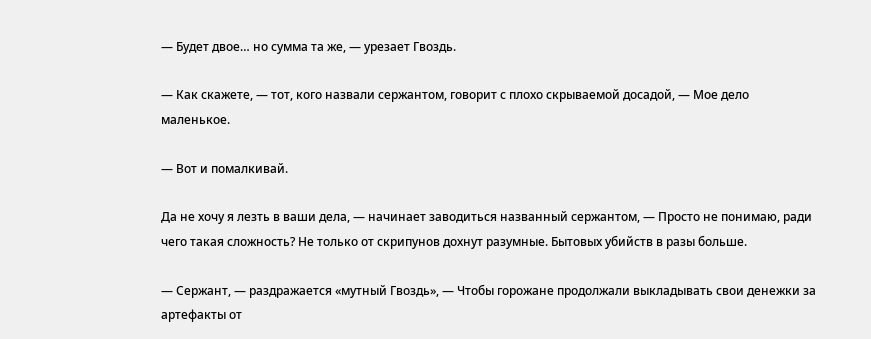— Будет двое… но сумма та же, — урезает Гвоздь.

— Как скажете, — тот, кого назвали сержантом, говорит с плохо скрываемой досадой, — Мое дело маленькое.

— Вот и помалкивай.

Да не хочу я лезть в ваши дела, — начинает заводиться названный сержантом, — Просто не понимаю, ради чего такая сложность? Не только от скрипунов дохнут разумные. Бытовых убийств в разы больше.

— Сержант, — раздражается «мутный Гвоздь», — Чтобы горожане продолжали выкладывать свои денежки за артефакты от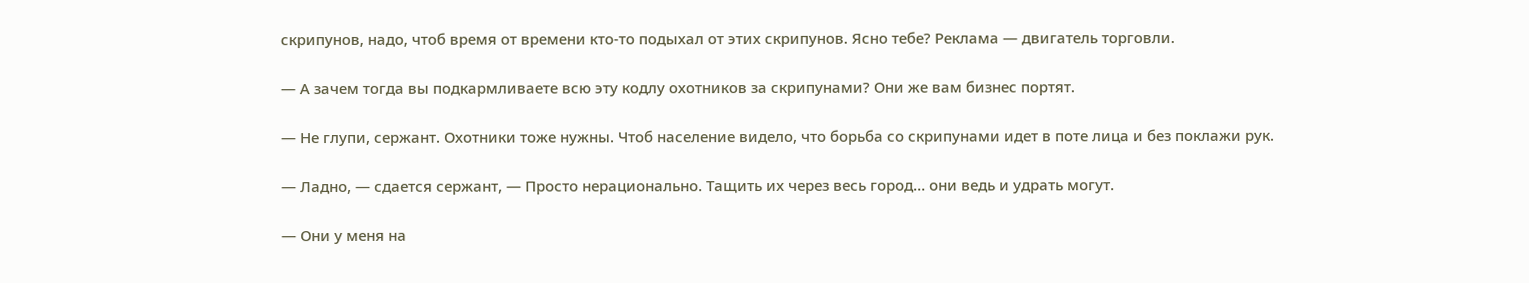скрипунов, надо, чтоб время от времени кто-то подыхал от этих скрипунов. Ясно тебе? Реклама — двигатель торговли.

— А зачем тогда вы подкармливаете всю эту кодлу охотников за скрипунами? Они же вам бизнес портят.

— Не глупи, сержант. Охотники тоже нужны. Чтоб население видело, что борьба со скрипунами идет в поте лица и без поклажи рук.

— Ладно, — сдается сержант, — Просто нерационально. Тащить их через весь город… они ведь и удрать могут.

— Они у меня на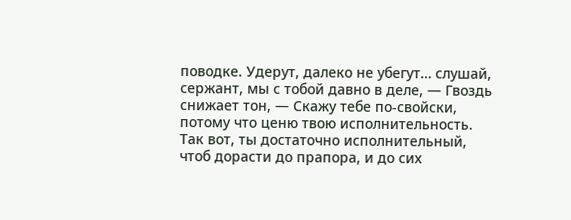поводке. Удерут, далеко не убегут… слушай, сержант, мы с тобой давно в деле, — Гвоздь снижает тон, — Скажу тебе по-свойски, потому что ценю твою исполнительность. Так вот, ты достаточно исполнительный, чтоб дорасти до прапора, и до сих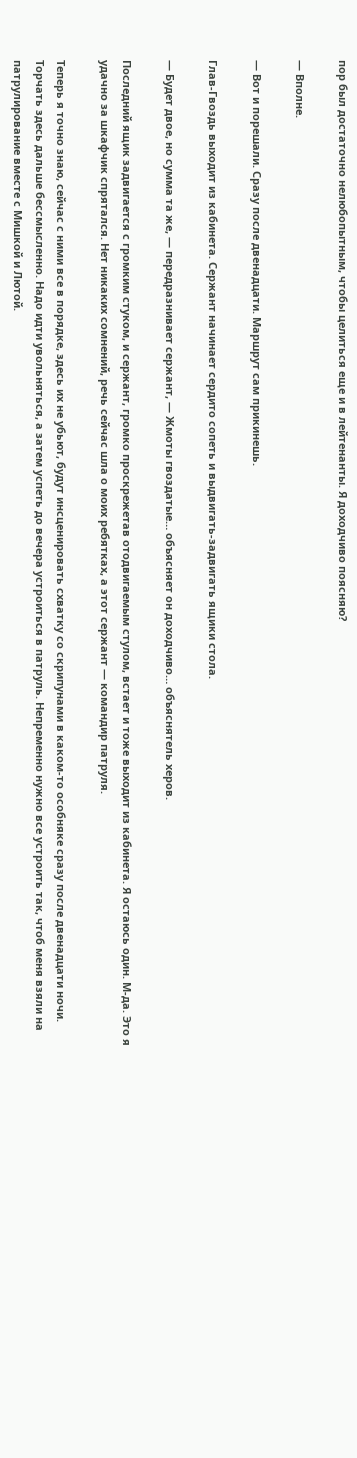пор был достаточно нелюбопытным, чтобы целиться еще и в лейтенанты. Я доходчиво поясняю?

— Вполне.

— Вот и порешали. Сразу после двенадцати. Маршрут сам прикинешь.

Глав-Гвоздь выходит из кабинета. Сержант начинает сердито сопеть и выдвигать-задвигать ящики стола.

— Будет двое, но сумма та же, — передразнивает сержант, — Жмоты гвоздатые… объясняет он доходчиво… объяснятель херов.

Последний ящик задвигается с громким стуком, и сержант, громко проскрежетав отодвигаемым стулом, встает и тоже выходит из кабинета. Я остаюсь один. М-да. Это я удачно за шкафчик спрятался. Нет никаких сомнений, речь сейчас шла о моих ребятках, а этот сержант — командир патруля.

Теперь я точно знаю, сейчас с ними все в порядке, здесь их не убьют, будут инсценировать схватку со скрипунами в каком-то особняке сразу после двенадцати ночи. Торчать здесь дальше бессмысленно. Надо идти увольняться, а затем успеть до вечера устроиться в патруль. Непременно нужно все устроить так, чтоб меня взяли на патрулирование вместе с Мишкой и Лютой.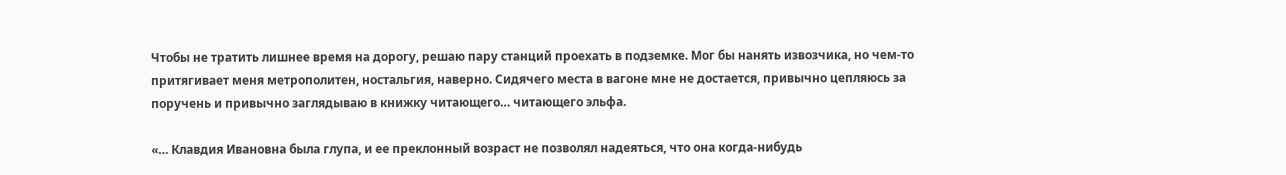Чтобы не тратить лишнее время на дорогу, решаю пару станций проехать в подземке. Мог бы нанять извозчика, но чем-то притягивает меня метрополитен, ностальгия, наверно. Сидячего места в вагоне мне не достается, привычно цепляюсь за поручень и привычно заглядываю в книжку читающего… читающего эльфа.

«… Клавдия Ивановна была глупа, и ее преклонный возраст не позволял надеяться, что она когда-нибудь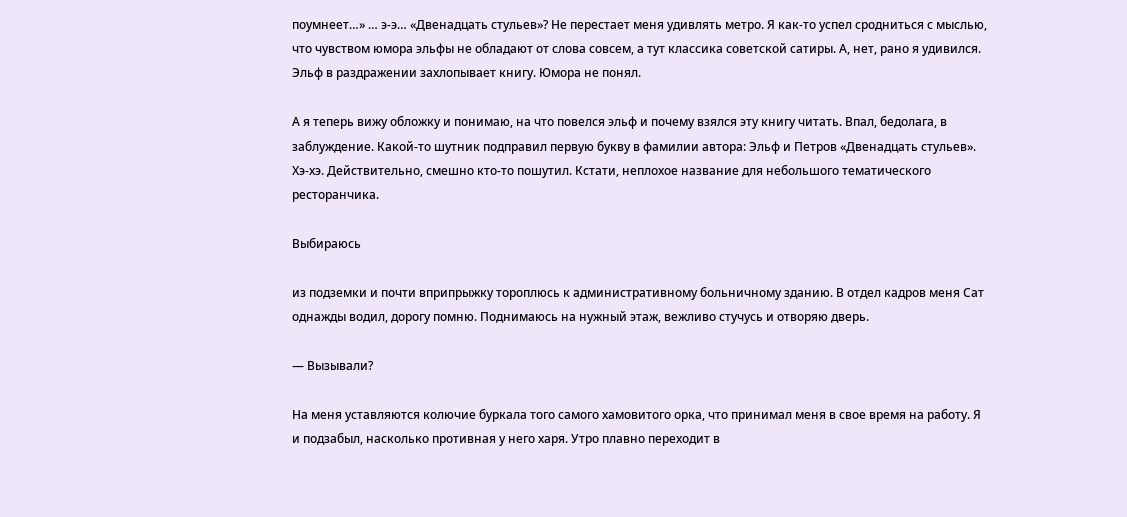поумнеет…» … э-э… «Двенадцать стульев»? Не перестает меня удивлять метро. Я как-то успел сродниться с мыслью, что чувством юмора эльфы не обладают от слова совсем, а тут классика советской сатиры. А, нет, рано я удивился. Эльф в раздражении захлопывает книгу. Юмора не понял.

А я теперь вижу обложку и понимаю, на что повелся эльф и почему взялся эту книгу читать. Впал, бедолага, в заблуждение. Какой-то шутник подправил первую букву в фамилии автора: Эльф и Петров «Двенадцать стульев». Хэ-хэ. Действительно, смешно кто-то пошутил. Кстати, неплохое название для небольшого тематического ресторанчика.

Выбираюсь

из подземки и почти вприпрыжку тороплюсь к административному больничному зданию. В отдел кадров меня Сат однажды водил, дорогу помню. Поднимаюсь на нужный этаж, вежливо стучусь и отворяю дверь.

— Вызывали?

На меня уставляются колючие буркала того самого хамовитого орка, что принимал меня в свое время на работу. Я и подзабыл, насколько противная у него харя. Утро плавно переходит в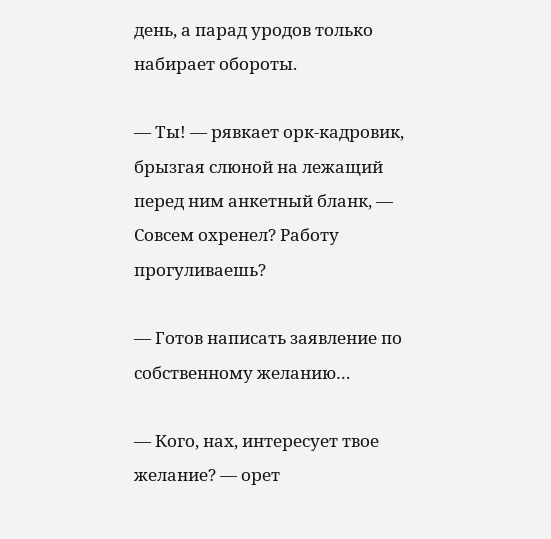день, а парад уродов только набирает обороты.

— Ты! — рявкает орк-кадровик, брызгая слюной на лежащий перед ним анкетный бланк, — Совсем охренел? Работу прогуливаешь?

— Готов написать заявление по собственному желанию…

— Кого, нах, интересует твое желание? — орет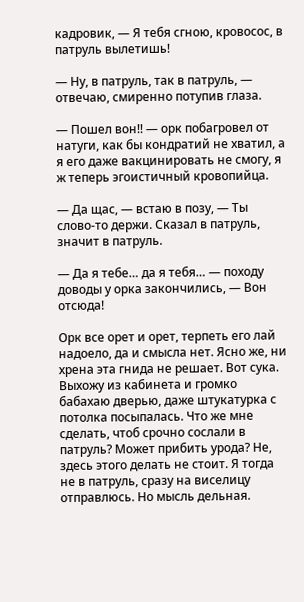кадровик, — Я тебя сгною, кровосос, в патруль вылетишь!

— Ну, в патруль, так в патруль, — отвечаю, смиренно потупив глаза.

— Пошел вон!! — орк побагровел от натуги, как бы кондратий не хватил, а я его даже вакцинировать не смогу, я ж теперь эгоистичный кровопийца.

— Да щас, — встаю в позу, — Ты слово-то держи. Сказал в патруль, значит в патруль.

— Да я тебе… да я тебя… — походу доводы у орка закончились, — Вон отсюда!

Орк все орет и орет, терпеть его лай надоело, да и смысла нет. Ясно же, ни хрена эта гнида не решает. Вот сука. Выхожу из кабинета и громко бабахаю дверью, даже штукатурка с потолка посыпалась. Что же мне сделать, чтоб срочно сослали в патруль? Может прибить урода? Не, здесь этого делать не стоит. Я тогда не в патруль, сразу на виселицу отправлюсь. Но мысль дельная.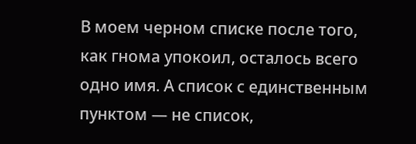В моем черном списке после того, как гнома упокоил, осталось всего одно имя. А список с единственным пунктом — не список,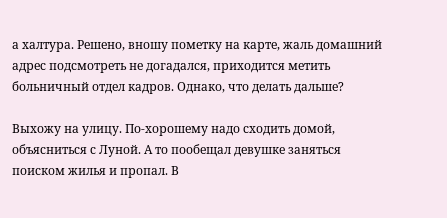а халтура. Решено, вношу пометку на карте, жаль домашний адрес подсмотреть не догадался, приходится метить больничный отдел кадров. Однако, что делать дальше?

Выхожу на улицу. По-хорошему надо сходить домой, объясниться с Луной. А то пообещал девушке заняться поиском жилья и пропал. В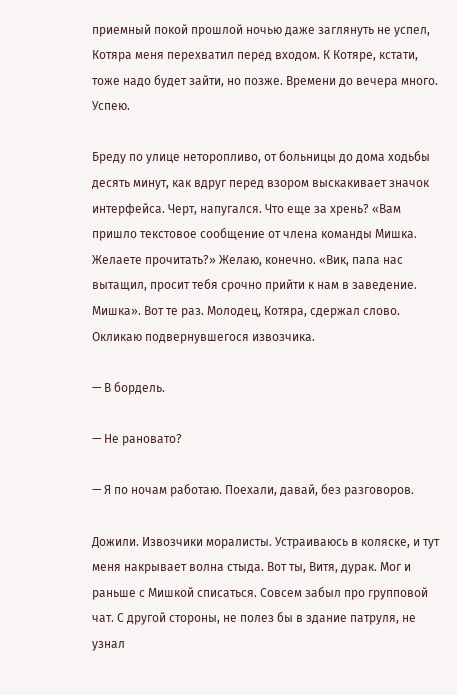приемный покой прошлой ночью даже заглянуть не успел, Котяра меня перехватил перед входом. К Котяре, кстати, тоже надо будет зайти, но позже. Времени до вечера много. Успею.

Бреду по улице неторопливо, от больницы до дома ходьбы десять минут, как вдруг перед взором выскакивает значок интерфейса. Черт, напугался. Что еще за хрень? «Вам пришло текстовое сообщение от члена команды Мишка. Желаете прочитать?» Желаю, конечно. «Вик, папа нас вытащил, просит тебя срочно прийти к нам в заведение. Мишка». Вот те раз. Молодец, Котяра, сдержал слово. Окликаю подвернувшегося извозчика.

— В бордель.

— Не рановато?

— Я по ночам работаю. Поехали, давай, без разговоров.

Дожили. Извозчики моралисты. Устраиваюсь в коляске, и тут меня накрывает волна стыда. Вот ты, Витя, дурак. Мог и раньше с Мишкой списаться. Совсем забыл про групповой чат. С другой стороны, не полез бы в здание патруля, не узнал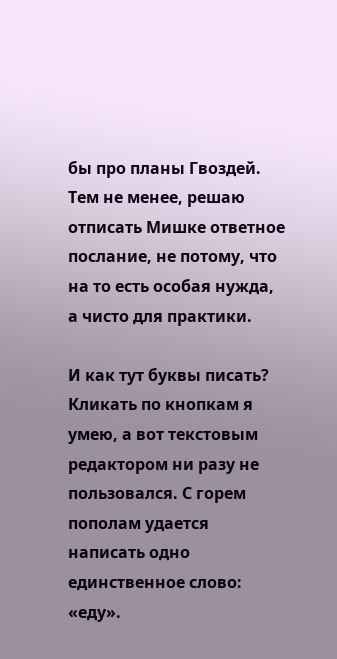бы про планы Гвоздей. Тем не менее, решаю отписать Мишке ответное послание, не потому, что на то есть особая нужда, а чисто для практики.

И как тут буквы писать? Кликать по кнопкам я умею, а вот текстовым редактором ни разу не пользовался. С горем пополам удается написать одно единственное слово: «еду».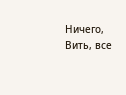Ничего, Вить, все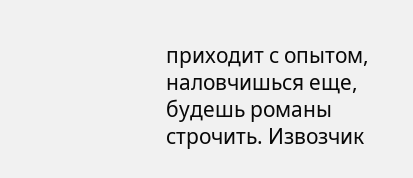приходит с опытом, наловчишься еще, будешь романы строчить. Извозчик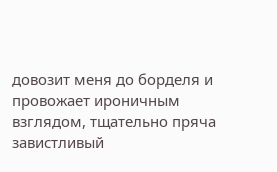довозит меня до борделя и провожает ироничным взглядом, тщательно пряча завистливый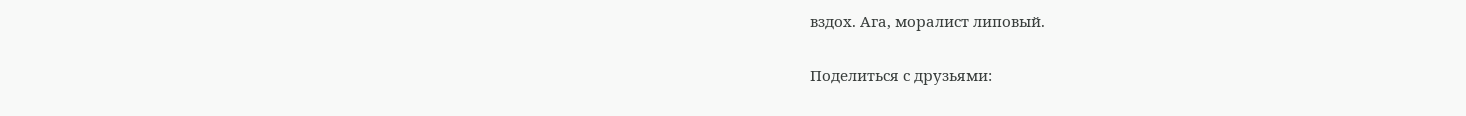вздох. Ага, моралист липовый.

Поделиться с друзьями: